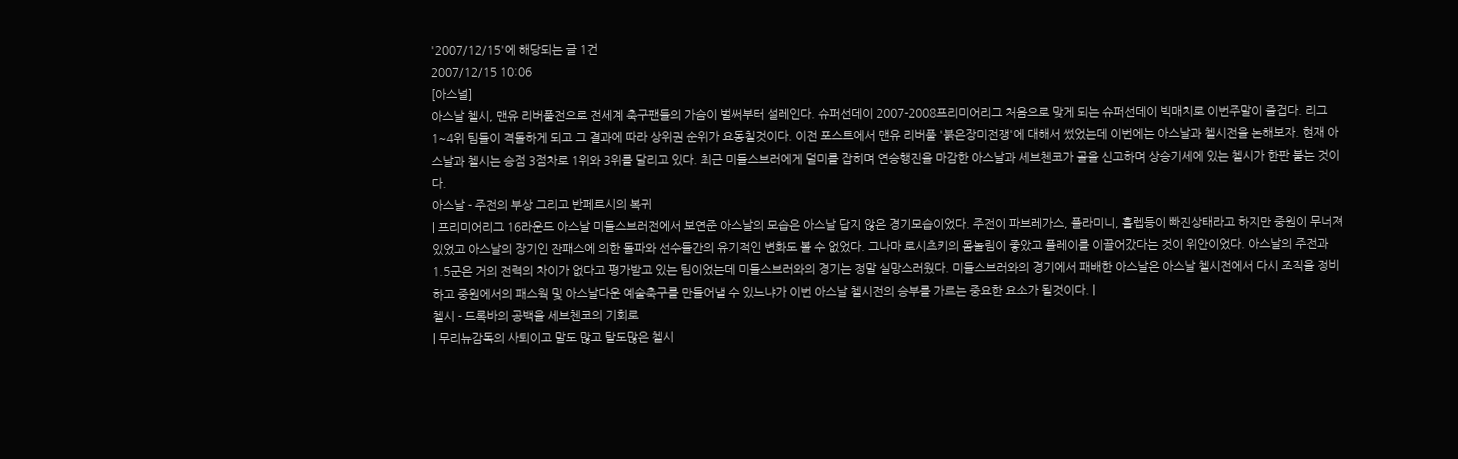'2007/12/15'에 해당되는 글 1건
2007/12/15 10:06
[아스널]
아스날 첼시, 맨유 리버풀전으로 전세계 축구팬들의 가슴이 벌써부터 설레인다. 슈퍼선데이 2007-2008프리미어리그 처음으로 맞게 되는 슈퍼선데이 빅매치로 이번주말이 즐겁다. 리그 1~4위 팀들이 격돌하게 되고 그 결과에 따라 상위권 순위가 요동칠것이다. 이전 포스트에서 맨유 리버풀 '붉은장미전쟁'에 대해서 썼었는데 이번에는 아스날과 첼시전을 논해보자. 현재 아스날과 첼시는 승점 3점차로 1위와 3위를 달리고 있다. 최근 미들스브러에게 덜미를 잡히며 연승행진을 마감한 아스날과 세브첸코가 골을 신고하며 상승기세에 있는 첼시가 한판 붙는 것이다.
아스날 - 주전의 부상 그리고 반페르시의 복귀
| 프리미어리그 16라운드 아스날 미들스브러전에서 보연준 아스날의 모습은 아스날 답지 않은 경기모습이었다. 주전이 파브레가스, 플라미니, 흘렙등이 빠진상태라고 하지만 중원이 무너져있었고 아스날의 장기인 잔패스에 의한 돌파와 선수들간의 유기적인 변화도 볼 수 없었다. 그나마 로시츠키의 몸놀림이 좋았고 플레이를 이끌어갔다는 것이 위안이었다. 아스날의 주전과 1.5군은 거의 전력의 차이가 없다고 평가받고 있는 팀이었는데 미들스브러와의 경기는 정말 실망스러웠다. 미들스브러와의 경기에서 패배한 아스날은 아스날 첼시전에서 다시 조직을 정비하고 중원에서의 패스웍 및 아스날다운 예술축구를 만들어낼 수 있느냐가 이번 아스날 첼시전의 승부를 가르는 중요한 요소가 될것이다. |
첼시 - 드록바의 공백을 세브첸코의 기회로
| 무리뉴감독의 사퇴이고 말도 많고 탈도많은 첼시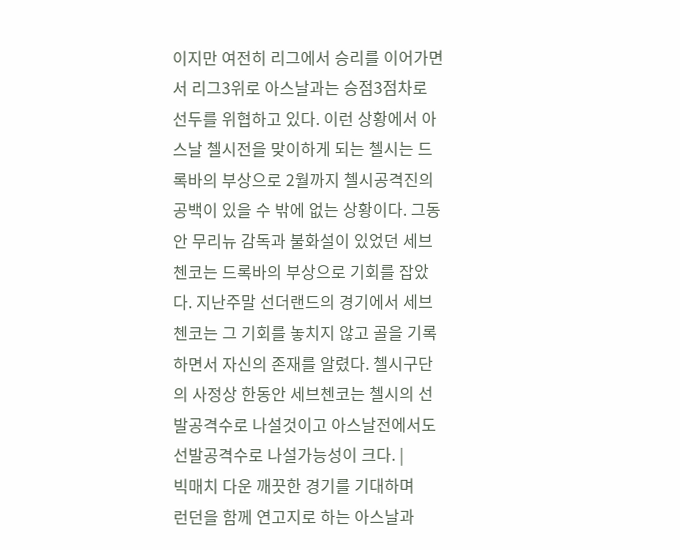이지만 여전히 리그에서 승리를 이어가면서 리그3위로 아스날과는 승점3점차로 선두를 위협하고 있다. 이런 상황에서 아스날 첼시전을 맞이하게 되는 첼시는 드록바의 부상으로 2월까지 첼시공격진의 공백이 있을 수 밖에 없는 상황이다. 그동안 무리뉴 감독과 불화설이 있었던 세브첸코는 드록바의 부상으로 기회를 잡았다. 지난주말 선더랜드의 경기에서 세브첸코는 그 기회를 놓치지 않고 골을 기록하면서 자신의 존재를 알렸다. 첼시구단의 사정상 한동안 세브첸코는 첼시의 선발공격수로 나설것이고 아스날전에서도 선발공격수로 나설가능성이 크다. |
빅매치 다운 깨끗한 경기를 기대하며
런던을 함께 연고지로 하는 아스날과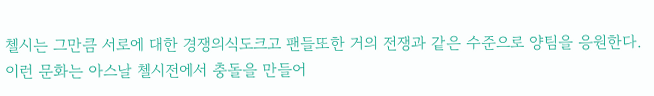첼시는 그만큼 서로에 대한 경쟁의식도크고 팬들또한 거의 전쟁과 같은 수준으로 양팀을 응원한다. 이런 문화는 아스날 첼시전에서 충돌을 만들어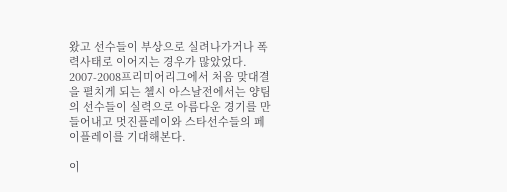왔고 선수들이 부상으로 실려나가거나 폭력사태로 이어지는 경우가 많았었다. 2007-2008프리미어리그에서 처음 맞대결을 펼치게 되는 첼시 아스날전에서는 양팀의 선수들이 실력으로 아름다운 경기를 만들어내고 멋진플레이와 스타선수들의 페이플레이를 기대해본다.

이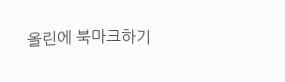올린에 북마크하기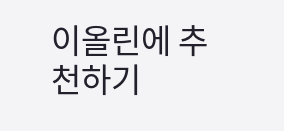이올린에 추천하기